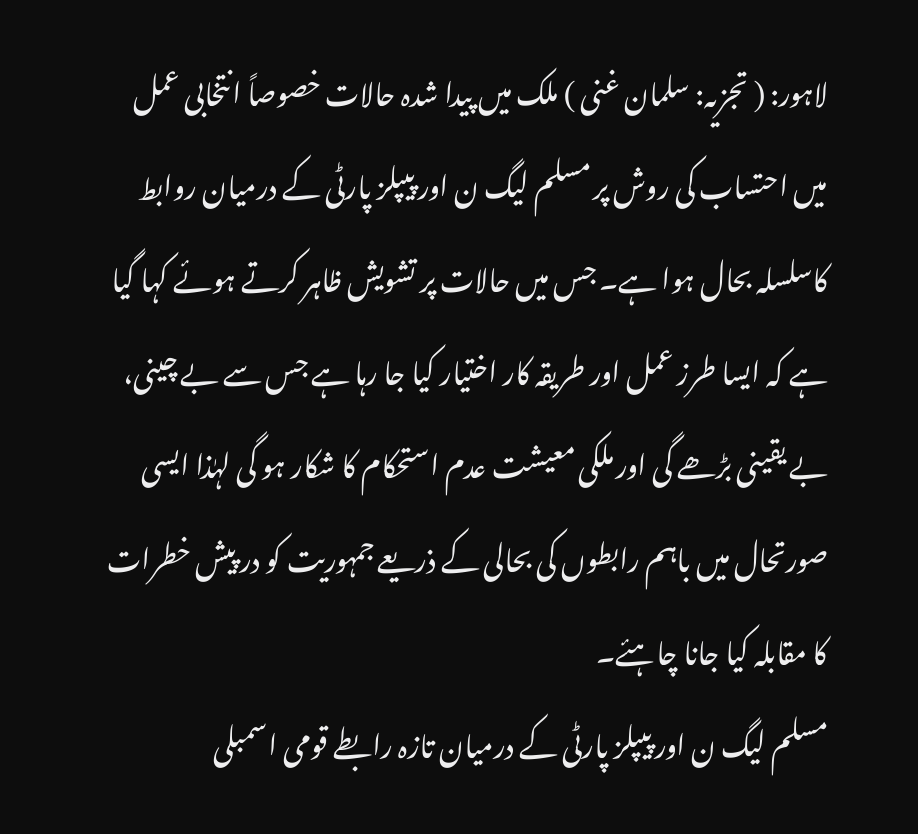لاہور: ( تجزیہ: سلمان غنی ) ملک میں پیدا شدہ حالات خصوصاً انتخابی عمل میں احتساب کی روش پر مسلم لیگ ن اور پیپلز پارٹی کے درمیان روابط کاسلسلہ بحال ہوا ہے۔ جس میں حالات پر تشویش ظاہر کرتے ہوئے کہا گیا ہے کہ ایسا طرز عمل اور طریقہ کار اختیار کیا جا رہا ہے جس سے بے چینی، بے یقینی بڑھے گی اور ملکی معیشت عدم استحکام کا شکار ہو گی لہٰذا ایسی صورتحال میں باہم رابطوں کی بحالی کے ذریعے جمہوریت کو در پیش خطرات کا مقابلہ کیا جانا چاہئے۔
مسلم لیگ ن اور پیپلز پارٹی کے درمیان تازہ رابطے قومی اسمبلی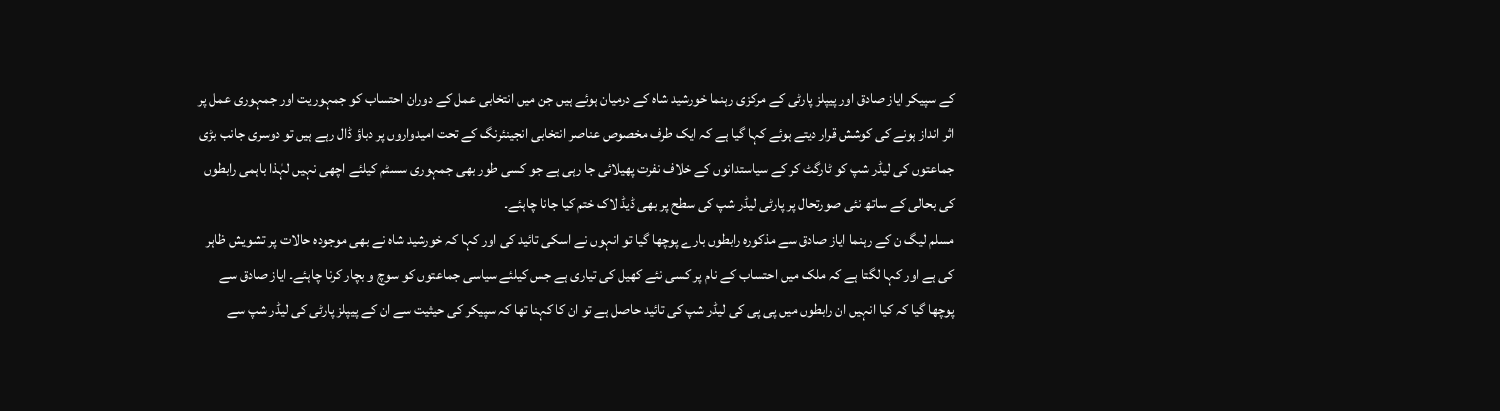کے سپیکر ایاز صادق اور پیپلز پارٹی کے مرکزی رہنما خورشید شاہ کے درمیان ہوئے ہیں جن میں انتخابی عمل کے دوران احتساب کو جمہوریت اور جمہوری عمل پر اثر انداز ہونے کی کوشش قرار دیتے ہوئے کہا گیا ہے کہ ایک طرف مخصوص عناصر انتخابی انجینئرنگ کے تحت امیدواروں پر دباؤ ڈال رہے ہیں تو دوسری جانب بڑی جماعتوں کی لیڈر شپ کو ٹارگٹ کر کے سیاستدانوں کے خلاف نفرت پھیلائی جا رہی ہے جو کسی طور بھی جمہوری سسٹم کیلئے اچھی نہیں لہٰذا باہمی رابطوں کی بحالی کے ساتھ نئی صورتحال پر پارٹی لیڈر شپ کی سطح پر بھی ڈیڈ لاک ختم کیا جانا چاہئے۔
مسلم لیگ ن کے رہنما ایاز صادق سے مذکورہ رابطوں بارے پوچھا گیا تو انہوں نے اسکی تائید کی اور کہا کہ خورشید شاہ نے بھی موجودہ حالات پر تشویش ظاہر کی ہے اور کہا لگتا ہے کہ ملک میں احتساب کے نام پر کسی نئے کھیل کی تیاری ہے جس کیلئے سیاسی جماعتوں کو سوچ و بچار کرنا چاہئے۔ ایاز صادق سے پوچھا گیا کہ کیا انہیں ان رابطوں میں پی پی کی لیڈر شپ کی تائید حاصل ہے تو ان کا کہنا تھا کہ سپیکر کی حیثیت سے ان کے پیپلز پارٹی کی لیڈر شپ سے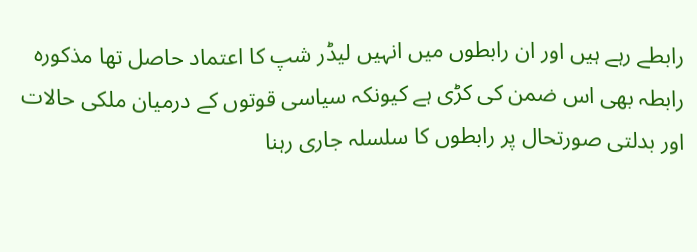رابطے رہے ہیں اور ان رابطوں میں انہیں لیڈر شپ کا اعتماد حاصل تھا مذکورہ رابطہ بھی اس ضمن کی کڑی ہے کیونکہ سیاسی قوتوں کے درمیان ملکی حالات اور بدلتی صورتحال پر رابطوں کا سلسلہ جاری رہنا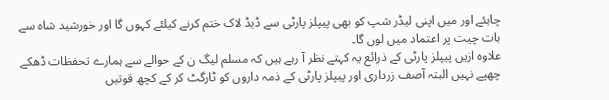چاہئے اور میں اپنی لیڈر شپ کو بھی پیپلز پارٹی سے ڈیڈ لاک ختم کرنے کیلئے کہوں گا اور خورشید شاہ سے بات چیت پر اعتماد میں لوں گا۔
علاوہ ازیں پیپلز پارٹی کے ذرائع یہ کہتے نظر آ رہے ہیں کہ مسلم لیگ ن کے حوالے سے ہمارے تحفظات ڈھکے چھپے نہیں البتہ آصف زرداری اور پیپلز پارٹی کے ذمہ داروں کو ٹارگٹ کر کے کچھ قوتیں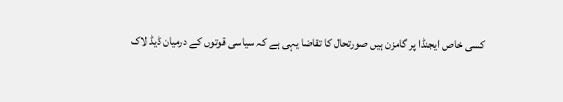کسی خاص ایجنڈا پر گامزن ہیں صورتحال کا تقاضا یہی ہے کہ سیاسی قوتوں کے درمیان ڈیڈ لاک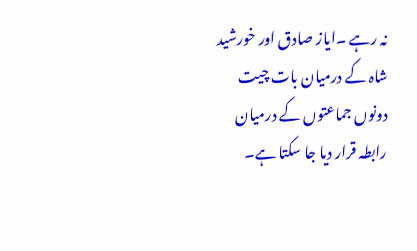نہ رہے ۔ایاز صادق اور خورشید شاہ کے درمیان بات چیت دونوں جماعتوں کے درمیان رابطہ قرار دیا جا سکتا ہے۔